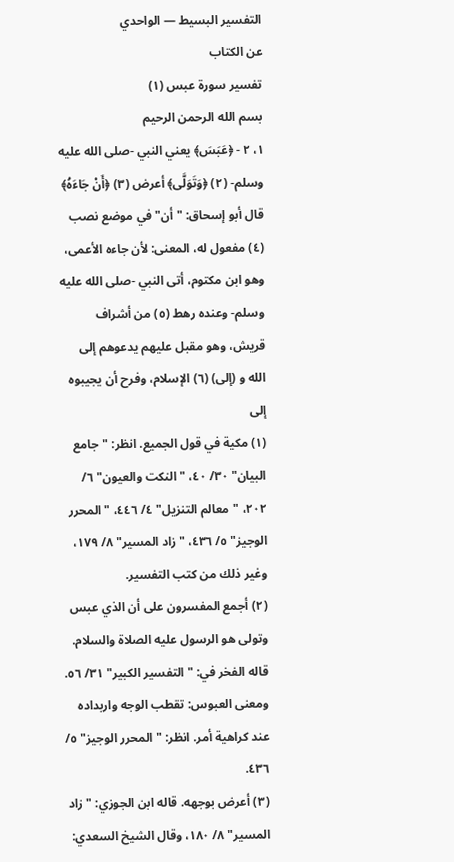التفسير البسيط — الواحدي
عن الكتاب
تفسير سورة عبس (١)
بسم الله الرحمن الرحيم
١، ٢ - ﴿عَبَسَ﴾ يعني النبي -صلى الله عليه وسلم- (٢) ﴿وَتَوَلَّى﴾ أعرض (٣) ﴿أَنْ جَاءَهُ﴾ قال أبو إسحاق: "أن" في موضع نصب (٤) مفعول له، المعنى: لأن جاءه الأعمى، وهو ابن مكتوم، أتى النبي -صلى الله عليه وسلم- وعنده رهط (٥) من أشراف قريش، وهو مقبل عليهم يدعوهم إلى الله و (إلى) (٦) الإسلام، وفرح أن يجيبوه إلى
(١) مكية في قول الجميع. انظر: "جامع البيان" ٣٠/ ٤٠، "النكت والعيون" ٦/ ٢٠٢، "معالم التنزيل" ٤/ ٤٤٦، "المحرر الوجيز" ٥/ ٤٣٦، "زاد المسير" ٨/ ١٧٩، وغير ذلك من كتب التفسير.
(٢) أجمع المفسرون على أن الذي عبس وتولى هو الرسول عليه الصلاة والسلام. قاله الفخر في: "التفسير الكبير" ٣١/ ٥٦. ومعنى العبوس: تقطب الوجه واربداده عند كراهية أمر. انظر: "المحرر الوجيز" ٥/ ٤٣٦.
(٣) أعرض بوجهه. قاله ابن الجوزي: "زاد المسير" ٨/ ١٨٠، وقال الشيخ السعدي: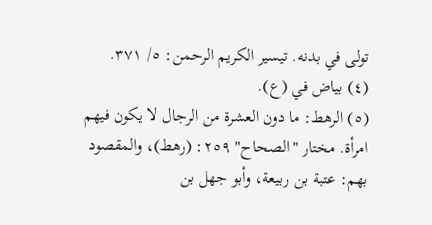تولى في بدنه. تيسير الكريم الرحمن: ٥/ ٣٧١.
(٤) بياض في (ع).
(٥) الرهط: ما دون العشرة من الرجال لا يكون فيهم امرأة. مختار "الصحاح" ٢٥٩: (رهط)، والمقصود بهم: عتبة بن ربيعة، وأبو جهل بن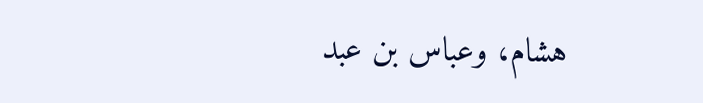هشام، وعباس بن عبد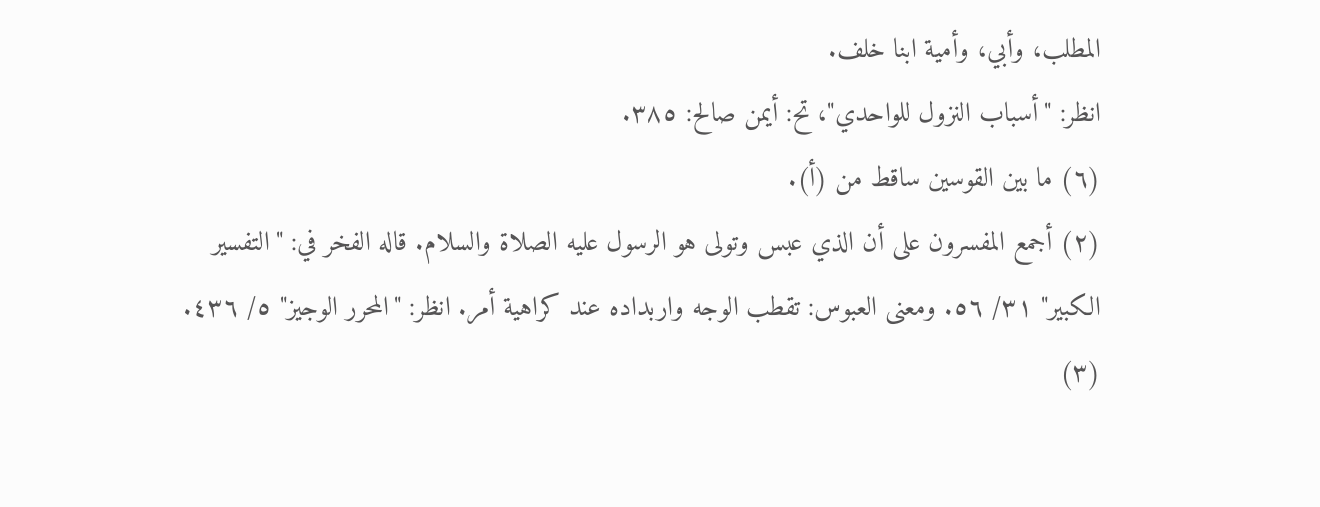المطلب، وأبي، وأمية ابنا خلف.
انظر: "أسباب النزول للواحدي"، تح: أيمن صالح: ٣٨٥.
(٦) ما بين القوسين ساقط من (أ).
(٢) أجمع المفسرون على أن الذي عبس وتولى هو الرسول عليه الصلاة والسلام. قاله الفخر في: "التفسير الكبير" ٣١/ ٥٦. ومعنى العبوس: تقطب الوجه واربداده عند كراهية أمر. انظر: "المحرر الوجيز" ٥/ ٤٣٦.
(٣)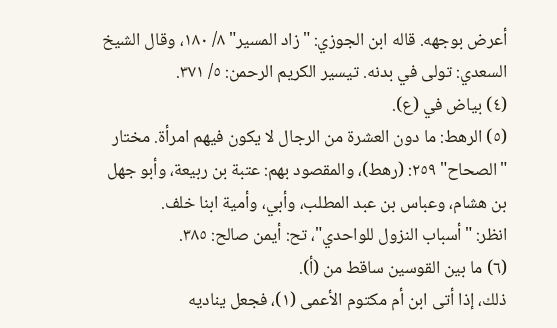أعرض بوجهه. قاله ابن الجوزي: "زاد المسير" ٨/ ١٨٠، وقال الشيخ السعدي: تولى في بدنه. تيسير الكريم الرحمن: ٥/ ٣٧١.
(٤) بياض في (ع).
(٥) الرهط: ما دون العشرة من الرجال لا يكون فيهم امرأة. مختار "الصحاح" ٢٥٩: (رهط)، والمقصود بهم: عتبة بن ربيعة، وأبو جهل بن هشام، وعباس بن عبد المطلب، وأبي، وأمية ابنا خلف.
انظر: "أسباب النزول للواحدي"، تح: أيمن صالح: ٣٨٥.
(٦) ما بين القوسين ساقط من (أ).
ذلك، إذا أتى ابن أم مكتوم الأعمى (١)، فجعل يناديه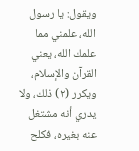ويقول: يا رسول الله، علمني مما علمك الله، يعني القرآن والإسلام، ويكرر (٢) ذلك، ولا يدري أنه مشتغل عنه بغيره، فكلح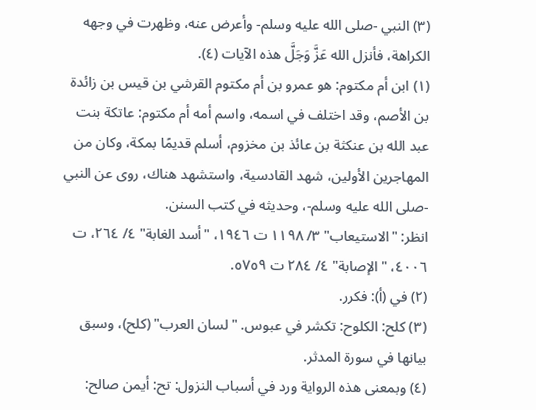(٣) النبي -صلى الله عليه وسلم- وأعرض عنه، وظهرت في وجهه الكراهة، فأنزل الله عَزَّ وَجَلَّ هذه الآيات (٤).
(١) ابن أم مكتوم: هو عمرو بن أم مكتوم القرشي بن قيس بن زائدة بن الأصم، وقد اختلف في اسمه، واسم أمه أم مكتوم: عاتكة بنت عبد الله بن عنكثة بن عائذ بن مخزوم، أسلم قديمًا بمكة، وكان من المهاجرين الأولين، شهد القادسية، واستشهد هناك، روى عن النبي -صلى الله عليه وسلم-، وحديثه في كتب السنن.
انظر: "الاستيعاب" ٣/ ١١٩٨ ت ١٩٤٦، "أسد الغابة" ٤/ ٢٦٤، ت ٤٠٠٦، "الإصابة" ٤/ ٢٨٤ ت ٥٧٥٩.
(٢) في (أ): فكرر.
(٣) كلح: الكلوح: تكشر في عبوس. "لسان العرب" (كلح)، وسبق بيانها في سورة المدثر.
(٤) وبمعنى هذه الرواية ورد في أسباب النزول: تح: أيمن صالح: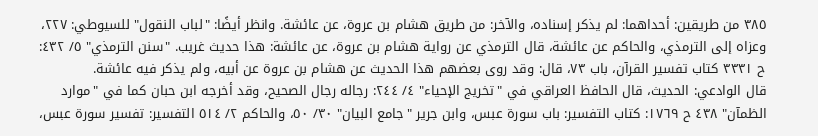٣٨٥ من طريقين: أحداهما: لم يذكر إسناده، والآخر: من طريق هشام بن عروة، عن عائشة. وانظر أيضًا: "لباب النقول" للسيوطي: ٢٢٧، وعزاه إلى الترمذي، والحاكم عن عائشة، قال الترمذي عن رواية هشام بن عروة، عن عائشة: هذا حديث غريب. "سنن الترمذي" ٥/ ٤٣٢: ح ٣٣٣١ كتاب تفسير القرآن، باب ٧٣، قال: وقد روى بعضهم هذا الحديث عن هشام بن عروة عن أبيه، ولم يذكر فيه عائشة.
قال الوادعي: الحديث، قال الحافظ العراقي في "تخريج الإحياء" ٤/ ٢٤٤: رجاله رجال الصحيح، وقد أخرجه ابن حبان كما في "موارد الظمآن" ٤٣٨ ح ١٧٦٩: كتاب التفسير: باب سورة عبس، وابن جرير "جامع البيان" ٣٠/ ٥٠، والحاكم ٢/ ٥١٤ التفسير: تفسير سورة عبس،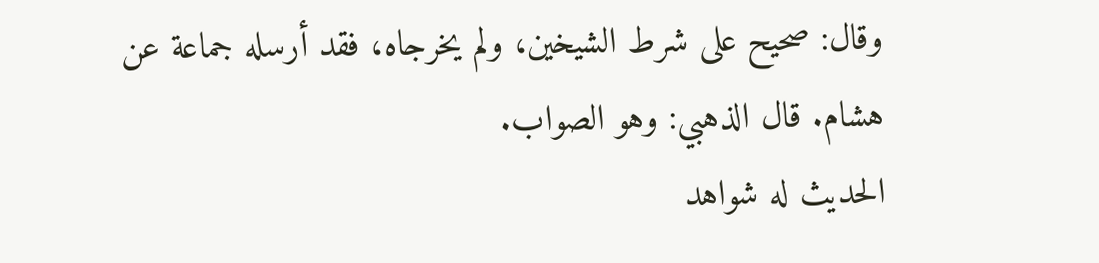وقال: صحيح على شرط الشيخين، ولم يخرجاه، فقد أرسله جماعة عن هشام. قال الذهبي: وهو الصواب.
الحديث له شواهد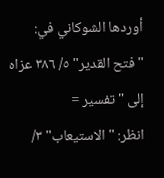أوردها الشوكاني في: "فتح القدير" ٥/ ٣٨٦ عزاه إلى "تفسير =
انظر: "الاستيعاب" ٣/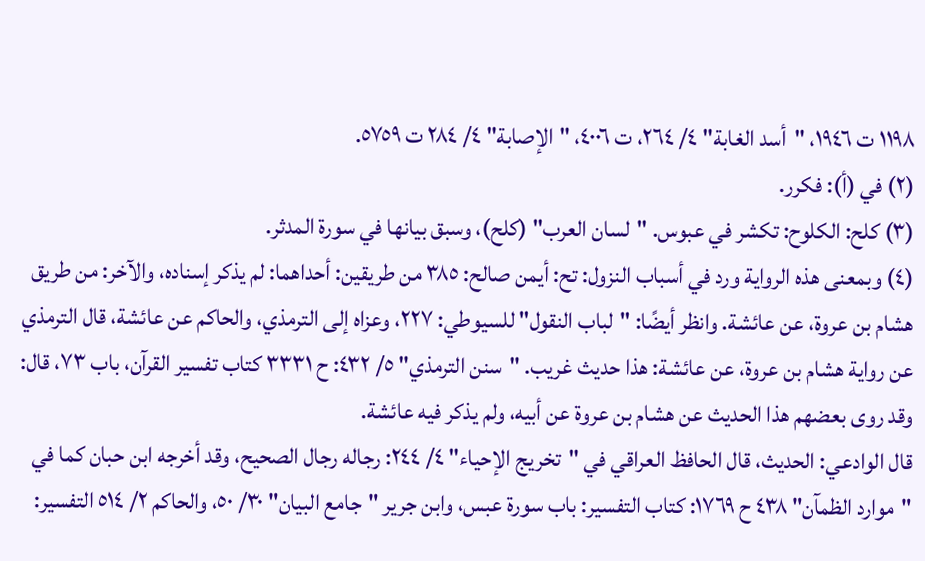١١٩٨ ت ١٩٤٦، "أسد الغابة" ٤/ ٢٦٤، ت ٤٠٠٦، "الإصابة" ٤/ ٢٨٤ ت ٥٧٥٩.
(٢) في (أ): فكرر.
(٣) كلح: الكلوح: تكشر في عبوس. "لسان العرب" (كلح)، وسبق بيانها في سورة المدثر.
(٤) وبمعنى هذه الرواية ورد في أسباب النزول: تح: أيمن صالح: ٣٨٥ من طريقين: أحداهما: لم يذكر إسناده، والآخر: من طريق هشام بن عروة، عن عائشة. وانظر أيضًا: "لباب النقول" للسيوطي: ٢٢٧، وعزاه إلى الترمذي، والحاكم عن عائشة، قال الترمذي عن رواية هشام بن عروة، عن عائشة: هذا حديث غريب. "سنن الترمذي" ٥/ ٤٣٢: ح ٣٣٣١ كتاب تفسير القرآن، باب ٧٣، قال: وقد روى بعضهم هذا الحديث عن هشام بن عروة عن أبيه، ولم يذكر فيه عائشة.
قال الوادعي: الحديث، قال الحافظ العراقي في "تخريج الإحياء" ٤/ ٢٤٤: رجاله رجال الصحيح، وقد أخرجه ابن حبان كما في "موارد الظمآن" ٤٣٨ ح ١٧٦٩: كتاب التفسير: باب سورة عبس، وابن جرير "جامع البيان" ٣٠/ ٥٠، والحاكم ٢/ ٥١٤ التفسير: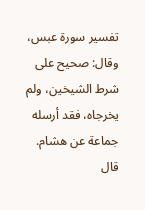تفسير سورة عبس، وقال: صحيح على شرط الشيخين، ولم يخرجاه، فقد أرسله جماعة عن هشام. قال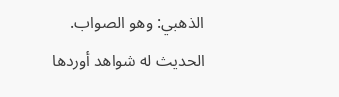الذهبي: وهو الصواب.
الحديث له شواهد أوردها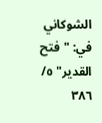الشوكاني في: "فتح القدير" ٥/ ٣٨٦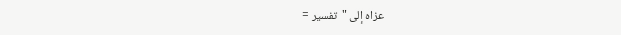عزاه إلى "تفسير =